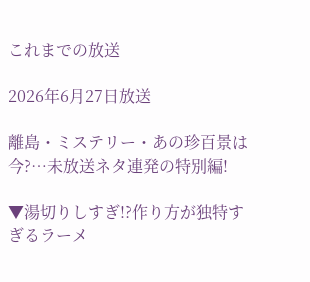これまでの放送

2026年6月27日放送

離島・ミステリー・あの珍百景は今?…未放送ネタ連発の特別編!

▼湯切りしすぎ!?作り方が独特すぎるラーメ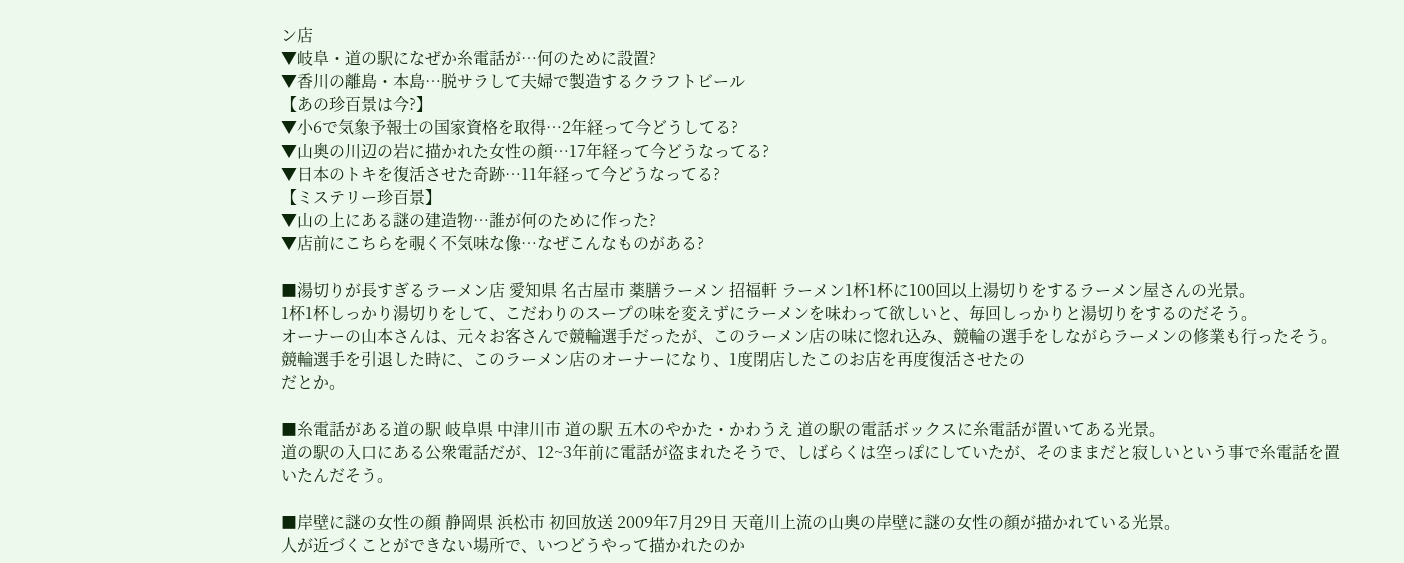ン店
▼岐阜・道の駅になぜか糸電話が…何のために設置?
▼香川の離島・本島…脱サラして夫婦で製造するクラフトビール
【あの珍百景は今?】
▼小6で気象予報士の国家資格を取得…2年経って今どうしてる?
▼山奥の川辺の岩に描かれた女性の顔…17年経って今どうなってる?
▼日本のトキを復活させた奇跡…11年経って今どうなってる?
【ミステリー珍百景】
▼山の上にある謎の建造物…誰が何のために作った?
▼店前にこちらを覗く不気味な像…なぜこんなものがある?

■湯切りが長すぎるラーメン店 愛知県 名古屋市 薬膳ラーメン 招福軒 ラーメン1杯1杯に100回以上湯切りをするラーメン屋さんの光景。
1杯1杯しっかり湯切りをして、こだわりのスープの味を変えずにラーメンを味わって欲しいと、毎回しっかりと湯切りをするのだそう。
オーナーの山本さんは、元々お客さんで競輪選手だったが、このラーメン店の味に惚れ込み、競輪の選手をしながらラーメンの修業も行ったそう。
競輪選手を引退した時に、このラーメン店のオーナーになり、1度閉店したこのお店を再度復活させたの
だとか。

■糸電話がある道の駅 岐阜県 中津川市 道の駅 五木のやかた・かわうえ 道の駅の電話ボックスに糸電話が置いてある光景。
道の駅の入口にある公衆電話だが、12~3年前に電話が盗まれたそうで、しばらくは空っぽにしていたが、そのままだと寂しいという事で糸電話を置いたんだそう。

■岸壁に謎の女性の顔 静岡県 浜松市 初回放送 2009年7月29日 天竜川上流の山奥の岸壁に謎の女性の顔が描かれている光景。
人が近づくことができない場所で、いつどうやって描かれたのか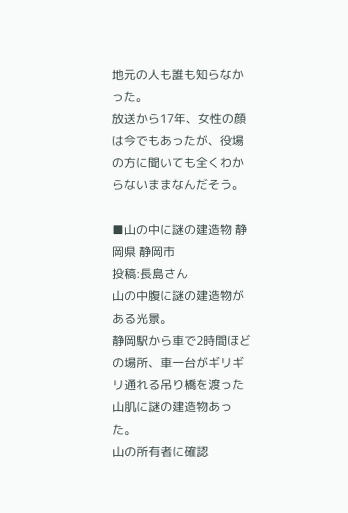地元の人も誰も知らなかった。
放送から17年、女性の顔は今でもあったが、役場の方に聞いても全くわからないままなんだそう。

■山の中に謎の建造物 静岡県 静岡市
投稿:長島さん
山の中腹に謎の建造物がある光景。
静岡駅から車で2時間ほどの場所、車一台がギリギリ通れる吊り橋を渡った山肌に謎の建造物あった。
山の所有者に確認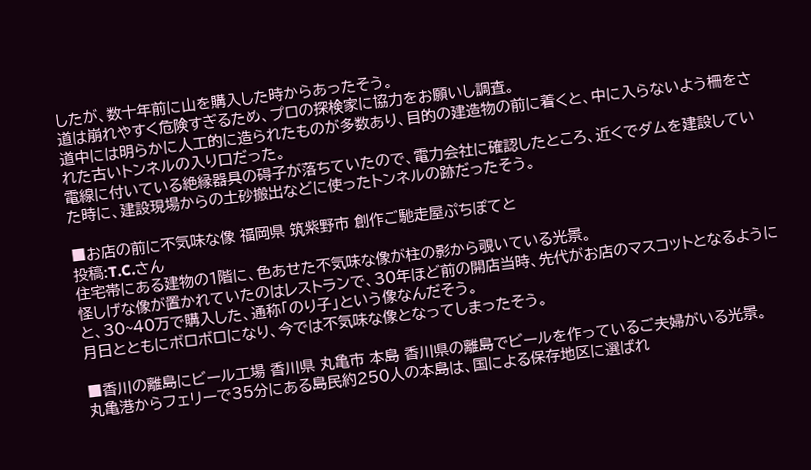したが、数十年前に山を購入した時からあったそう。
道は崩れやすく危険すぎるため、プロの探検家に協力をお願いし調査。
道中には明らかに人工的に造られたものが多数あり、目的の建造物の前に着くと、中に入らないよう柵をされた古いトンネルの入り口だった。
電線に付いている絶縁器具の碍子が落ちていたので、電力会社に確認したところ、近くでダムを建設していた時に、建設現場からの土砂搬出などに使ったトンネルの跡だったそう。

■お店の前に不気味な像 福岡県 筑紫野市 創作ご馳走屋ぷちぽてと
投稿:T.C.さん
住宅帯にある建物の1階に、色あせた不気味な像が柱の影から覗いている光景。
怪しげな像が置かれていたのはレストランで、30年ほど前の開店当時、先代がお店のマスコットとなるようにと、30~40万で購入した、通称「のり子」という像なんだそう。
月日とともにボロボロになり、今では不気味な像となってしまったそう。

■香川の離島にビール工場 香川県 丸亀市 本島 香川県の離島でビールを作っているご夫婦がいる光景。
丸亀港からフェリーで35分にある島民約250人の本島は、国による保存地区に選ばれ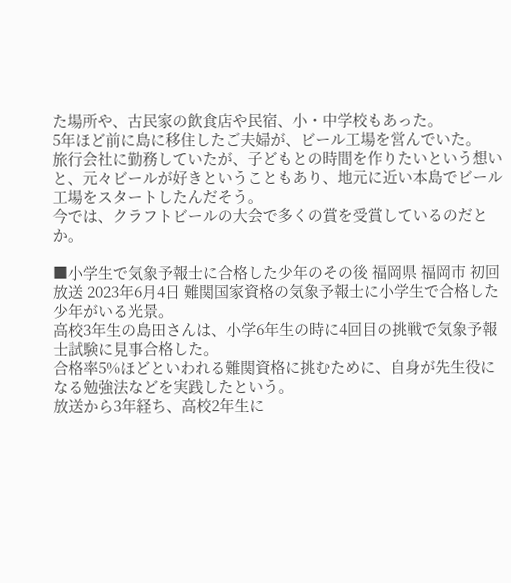た場所や、古民家の飲食店や民宿、小・中学校もあった。
5年ほど前に島に移住したご夫婦が、ビール工場を営んでいた。
旅行会社に勤務していたが、子どもとの時間を作りたいという想いと、元々ビールが好きということもあり、地元に近い本島でビール工場をスタートしたんだそう。
今では、クラフトビールの大会で多くの賞を受賞しているのだとか。

■小学生で気象予報士に合格した少年のその後 福岡県 福岡市 初回放送 2023年6月4日 難関国家資格の気象予報士に小学生で合格した少年がいる光景。
高校3年生の島田さんは、小学6年生の時に4回目の挑戦で気象予報士試験に見事合格した。
合格率5%ほどといわれる難関資格に挑むために、自身が先生役になる勉強法などを実践したという。
放送から3年経ち、高校2年生に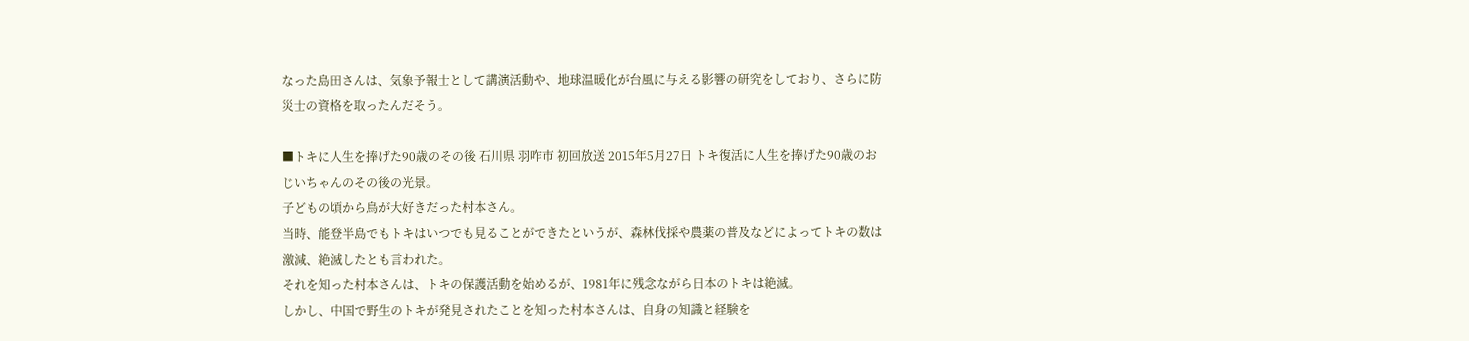なった島田さんは、気象予報士として講演活動や、地球温暖化が台風に与える影響の研究をしており、さらに防災士の資格を取ったんだそう。

■トキに人生を捧げた90歳のその後 石川県 羽咋市 初回放送 2015年5月27日 トキ復活に人生を捧げた90歳のおじいちゃんのその後の光景。
子どもの頃から鳥が大好きだった村本さん。
当時、能登半島でもトキはいつでも見ることができたというが、森林伐採や農薬の普及などによってトキの数は激減、絶滅したとも言われた。
それを知った村本さんは、トキの保護活動を始めるが、1981年に残念ながら日本のトキは絶滅。
しかし、中国で野生のトキが発見されたことを知った村本さんは、自身の知識と経験を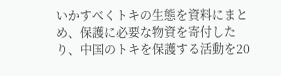いかすべくトキの生態を資料にまとめ、保護に必要な物資を寄付したり、中国のトキを保護する活動を20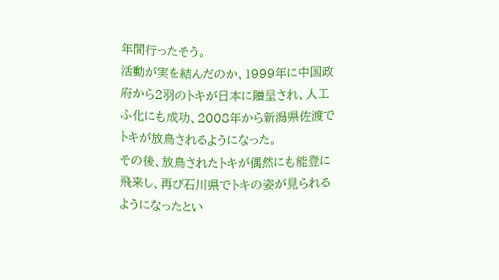年間行ったそう。
活動が実を結んだのか、1999年に中国政府から2羽のトキが日本に贈呈され、人工ふ化にも成功、2008年から新潟県佐渡でトキが放鳥されるようになった。
その後、放鳥されたトキが偶然にも能登に飛来し、再び石川県でトキの姿が見られるようになったとい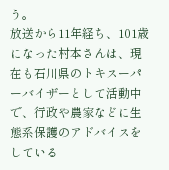う。
放送から11年経ち、101歳になった村本さんは、現在も石川県のトキスーパーバイザーとして活動中で、行政や農家などに生態系保護のアドバイスをしている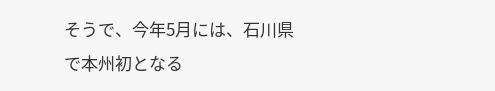そうで、今年5月には、石川県で本州初となる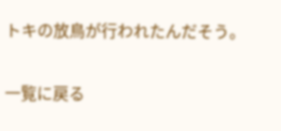トキの放鳥が行われたんだそう。

一覧に戻る